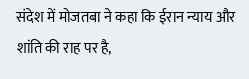संदेश में मोजतबा ने कहा कि ईरान न्याय और शांति की राह पर है,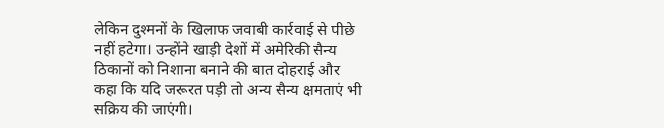लेकिन दुश्मनों के खिलाफ जवाबी कार्रवाई से पीछे नहीं हटेगा। उन्होंने खाड़ी देशों में अमेरिकी सैन्य ठिकानों को निशाना बनाने की बात दोहराई और कहा कि यदि जरूरत पड़ी तो अन्य सैन्य क्षमताएं भी सक्रिय की जाएंगी।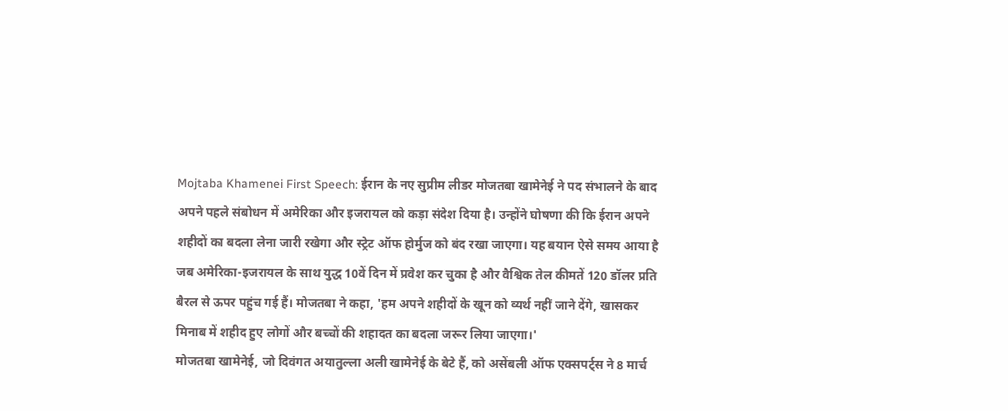Mojtaba Khamenei First Speech: ईरान के नए सुप्रीम लीडर मोजतबा खामेनेई ने पद संभालने के बाद अपने पहले संबोधन में अमेरिका और इजरायल को कड़ा संदेश दिया है। उन्होंने घोषणा की कि ईरान अपने शहीदों का बदला लेना जारी रखेगा और स्ट्रेट ऑफ होर्मुज को बंद रखा जाएगा। यह बयान ऐसे समय आया है जब अमेरिका-इजरायल के साथ युद्ध 10वें दिन में प्रवेश कर चुका है और वैश्विक तेल कीमतें 120 डॉलर प्रति बैरल से ऊपर पहुंच गई हैं। मोजतबा ने कहा, 'हम अपने शहीदों के खून को व्यर्थ नहीं जाने देंगे, खासकर मिनाब में शहीद हुए लोगों और बच्चों की शहादत का बदला जरूर लिया जाएगा।'
मोजतबा खामेनेई, जो दिवंगत अयातुल्ला अली खामेनेई के बेटे हैं, को असेंबली ऑफ एक्सपर्ट्स ने 8 मार्च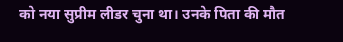को नया सुप्रीम लीडर चुना था। उनके पिता की मौत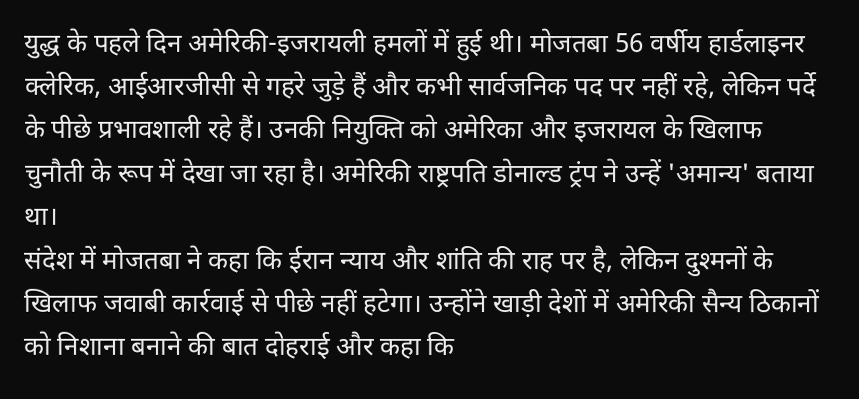युद्ध के पहले दिन अमेरिकी-इजरायली हमलों में हुई थी। मोजतबा 56 वर्षीय हार्डलाइनर क्लेरिक, आईआरजीसी से गहरे जुड़े हैं और कभी सार्वजनिक पद पर नहीं रहे, लेकिन पर्दे के पीछे प्रभावशाली रहे हैं। उनकी नियुक्ति को अमेरिका और इजरायल के खिलाफ चुनौती के रूप में देखा जा रहा है। अमेरिकी राष्ट्रपति डोनाल्ड ट्रंप ने उन्हें 'अमान्य' बताया था।
संदेश में मोजतबा ने कहा कि ईरान न्याय और शांति की राह पर है, लेकिन दुश्मनों के खिलाफ जवाबी कार्रवाई से पीछे नहीं हटेगा। उन्होंने खाड़ी देशों में अमेरिकी सैन्य ठिकानों को निशाना बनाने की बात दोहराई और कहा कि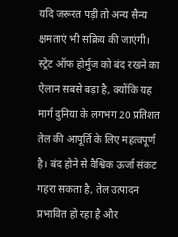यदि जरूरत पड़ी तो अन्य सैन्य क्षमताएं भी सक्रिय की जाएंगी। स्ट्रेट ऑफ होर्मुज को बंद रखने का ऐलान सबसे बड़ा है, क्योंकि यह मार्ग दुनिया के लगभग 20 प्रतिशत तेल की आपूर्ति के लिए महत्वपूर्ण है। बंद होने से वैश्विक ऊर्जा संकट गहरा सकता है, तेल उत्पादन प्रभावित हो रहा है और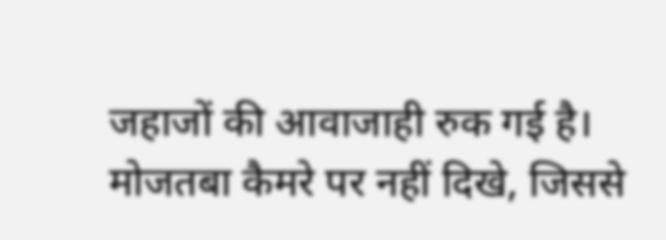जहाजों की आवाजाही रुक गई है।
मोजतबा कैमरे पर नहीं दिखे, जिससे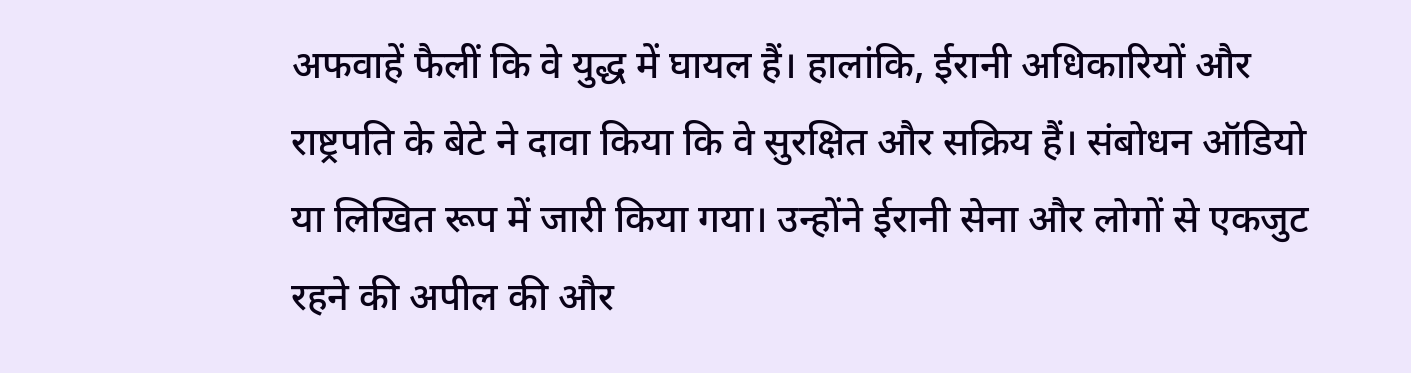अफवाहें फैलीं कि वे युद्ध में घायल हैं। हालांकि, ईरानी अधिकारियों और राष्ट्रपति के बेटे ने दावा किया कि वे सुरक्षित और सक्रिय हैं। संबोधन ऑडियो या लिखित रूप में जारी किया गया। उन्होंने ईरानी सेना और लोगों से एकजुट रहने की अपील की और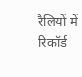रैलियों में रिकॉर्ड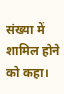संख्या में शामिल होने को कहा।